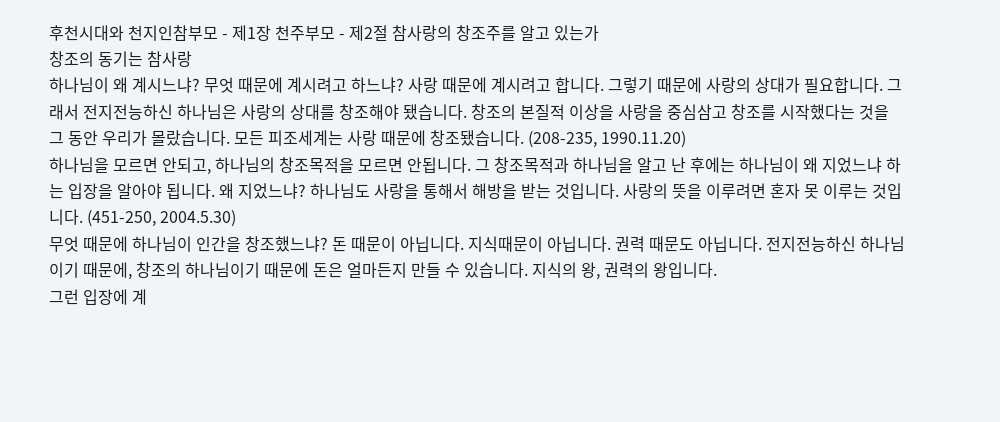후천시대와 천지인참부모 - 제1장 천주부모 - 제2절 참사랑의 창조주를 알고 있는가
창조의 동기는 참사랑
하나님이 왜 계시느냐? 무엇 때문에 계시려고 하느냐? 사랑 때문에 계시려고 합니다. 그렇기 때문에 사랑의 상대가 필요합니다. 그래서 전지전능하신 하나님은 사랑의 상대를 창조해야 됐습니다. 창조의 본질적 이상을 사랑을 중심삼고 창조를 시작했다는 것을 그 동안 우리가 몰랐습니다. 모든 피조세계는 사랑 때문에 창조됐습니다. (208-235, 1990.11.20)
하나님을 모르면 안되고, 하나님의 창조목적을 모르면 안됩니다. 그 창조목적과 하나님을 알고 난 후에는 하나님이 왜 지었느냐 하는 입장을 알아야 됩니다. 왜 지었느냐? 하나님도 사랑을 통해서 해방을 받는 것입니다. 사랑의 뜻을 이루려면 혼자 못 이루는 것입니다. (451-250, 2004.5.30)
무엇 때문에 하나님이 인간을 창조했느냐? 돈 때문이 아닙니다. 지식때문이 아닙니다. 권력 때문도 아닙니다. 전지전능하신 하나님이기 때문에, 창조의 하나님이기 때문에 돈은 얼마든지 만들 수 있습니다. 지식의 왕, 권력의 왕입니다.
그런 입장에 계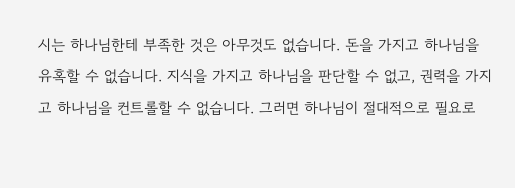시는 하나님한테 부족한 것은 아무것도 없습니다. 돈을 가지고 하나님을 유혹할 수 없습니다. 지식을 가지고 하나님을 판단할 수 없고, 권력을 가지고 하나님을 컨트롤할 수 없습니다. 그러면 하나님이 절대적으로 필요로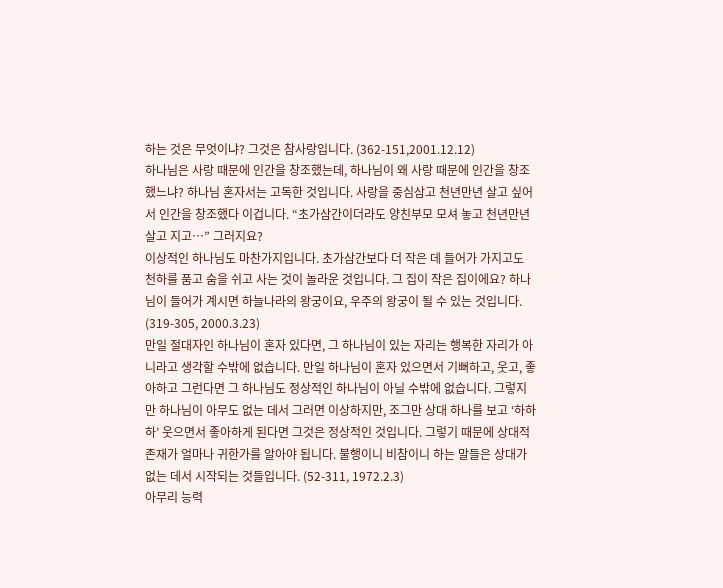하는 것은 무엇이냐? 그것은 참사랑입니다. (362-151,2001.12.12)
하나님은 사랑 때문에 인간을 창조했는데, 하나님이 왜 사랑 때문에 인간을 창조했느냐? 하나님 혼자서는 고독한 것입니다. 사랑을 중심삼고 천년만년 살고 싶어서 인간을 창조했다 이겁니다. “초가삼간이더라도 양친부모 모셔 놓고 천년만년 살고 지고…” 그러지요?
이상적인 하나님도 마찬가지입니다. 초가삼간보다 더 작은 데 들어가 가지고도 천하를 품고 숨을 쉬고 사는 것이 놀라운 것입니다. 그 집이 작은 집이에요? 하나님이 들어가 계시면 하늘나라의 왕궁이요, 우주의 왕궁이 될 수 있는 것입니다. (319-305, 2000.3.23)
만일 절대자인 하나님이 혼자 있다면, 그 하나님이 있는 자리는 행복한 자리가 아니라고 생각할 수밖에 없습니다. 만일 하나님이 혼자 있으면서 기뻐하고, 웃고, 좋아하고 그런다면 그 하나님도 정상적인 하나님이 아닐 수밖에 없습니다. 그렇지만 하나님이 아무도 없는 데서 그러면 이상하지만, 조그만 상대 하나를 보고 ‘하하하’ 웃으면서 좋아하게 된다면 그것은 정상적인 것입니다. 그렇기 때문에 상대적 존재가 얼마나 귀한가를 알아야 됩니다. 불행이니 비참이니 하는 말들은 상대가 없는 데서 시작되는 것들입니다. (52-311, 1972.2.3)
아무리 능력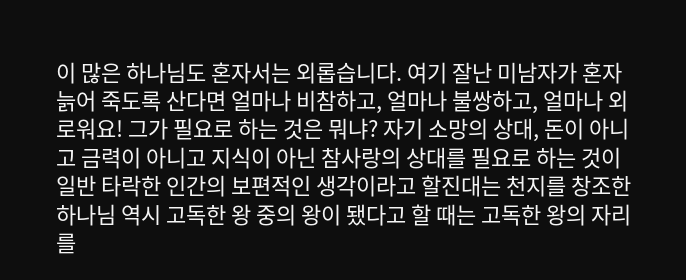이 많은 하나님도 혼자서는 외롭습니다. 여기 잘난 미남자가 혼자 늙어 죽도록 산다면 얼마나 비참하고, 얼마나 불쌍하고, 얼마나 외로워요! 그가 필요로 하는 것은 뭐냐? 자기 소망의 상대, 돈이 아니고 금력이 아니고 지식이 아닌 참사랑의 상대를 필요로 하는 것이 일반 타락한 인간의 보편적인 생각이라고 할진대는 천지를 창조한 하나님 역시 고독한 왕 중의 왕이 됐다고 할 때는 고독한 왕의 자리를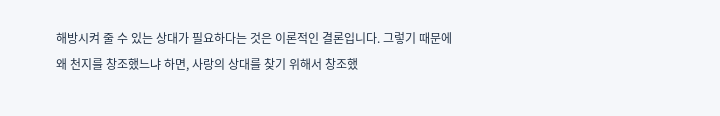해방시켜 줄 수 있는 상대가 필요하다는 것은 이론적인 결론입니다. 그렇기 때문에 왜 천지를 창조했느냐 하면, 사랑의 상대를 찾기 위해서 창조했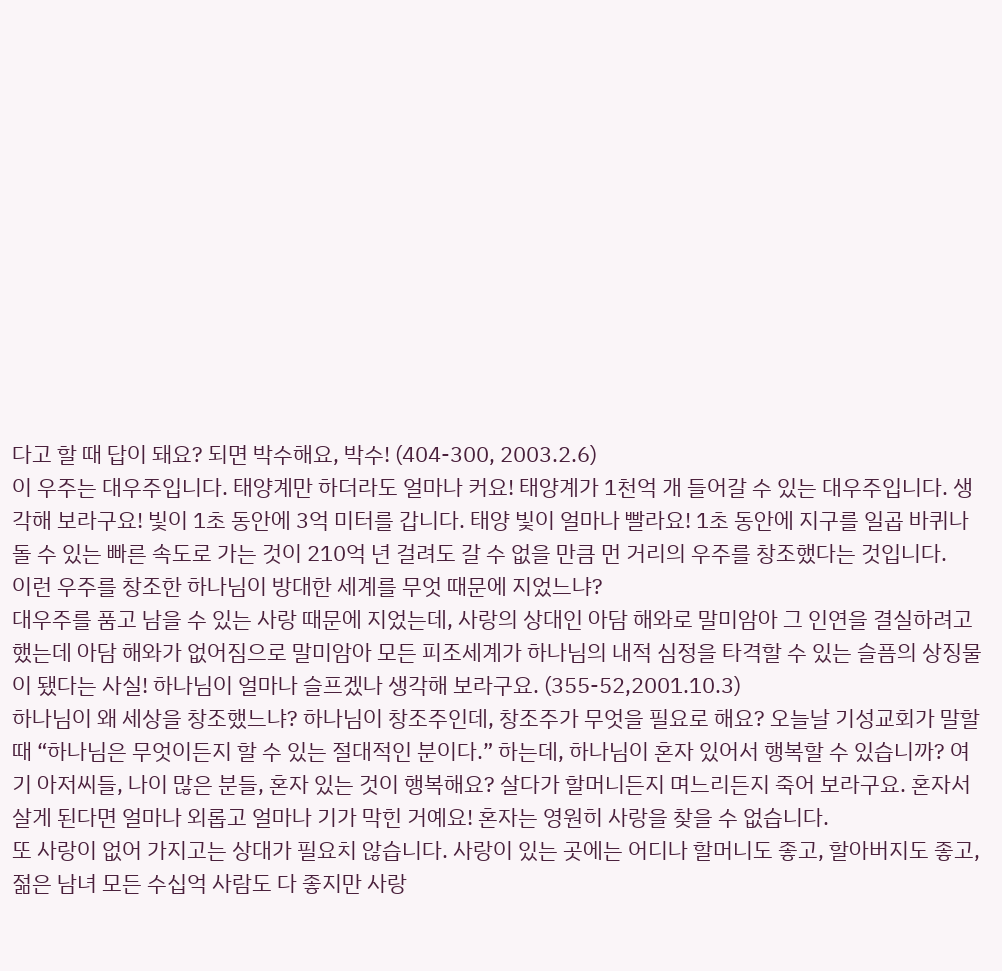다고 할 때 답이 돼요? 되면 박수해요, 박수! (404-300, 2003.2.6)
이 우주는 대우주입니다. 태양계만 하더라도 얼마나 커요! 태양계가 1천억 개 들어갈 수 있는 대우주입니다. 생각해 보라구요! 빛이 1초 동안에 3억 미터를 갑니다. 태양 빛이 얼마나 빨라요! 1초 동안에 지구를 일곱 바퀴나 돌 수 있는 빠른 속도로 가는 것이 210억 년 걸려도 갈 수 없을 만큼 먼 거리의 우주를 창조했다는 것입니다.
이런 우주를 창조한 하나님이 방대한 세계를 무엇 때문에 지었느냐?
대우주를 품고 남을 수 있는 사랑 때문에 지었는데, 사랑의 상대인 아담 해와로 말미암아 그 인연을 결실하려고 했는데 아담 해와가 없어짐으로 말미암아 모든 피조세계가 하나님의 내적 심정을 타격할 수 있는 슬픔의 상징물이 됐다는 사실! 하나님이 얼마나 슬프겠나 생각해 보라구요. (355-52,2001.10.3)
하나님이 왜 세상을 창조했느냐? 하나님이 창조주인데, 창조주가 무엇을 필요로 해요? 오늘날 기성교회가 말할 때 “하나님은 무엇이든지 할 수 있는 절대적인 분이다.” 하는데, 하나님이 혼자 있어서 행복할 수 있습니까? 여기 아저씨들, 나이 많은 분들, 혼자 있는 것이 행복해요? 살다가 할머니든지 며느리든지 죽어 보라구요. 혼자서 살게 된다면 얼마나 외롭고 얼마나 기가 막힌 거예요! 혼자는 영원히 사랑을 찾을 수 없습니다.
또 사랑이 없어 가지고는 상대가 필요치 않습니다. 사랑이 있는 곳에는 어디나 할머니도 좋고, 할아버지도 좋고, 젊은 남녀 모든 수십억 사람도 다 좋지만 사랑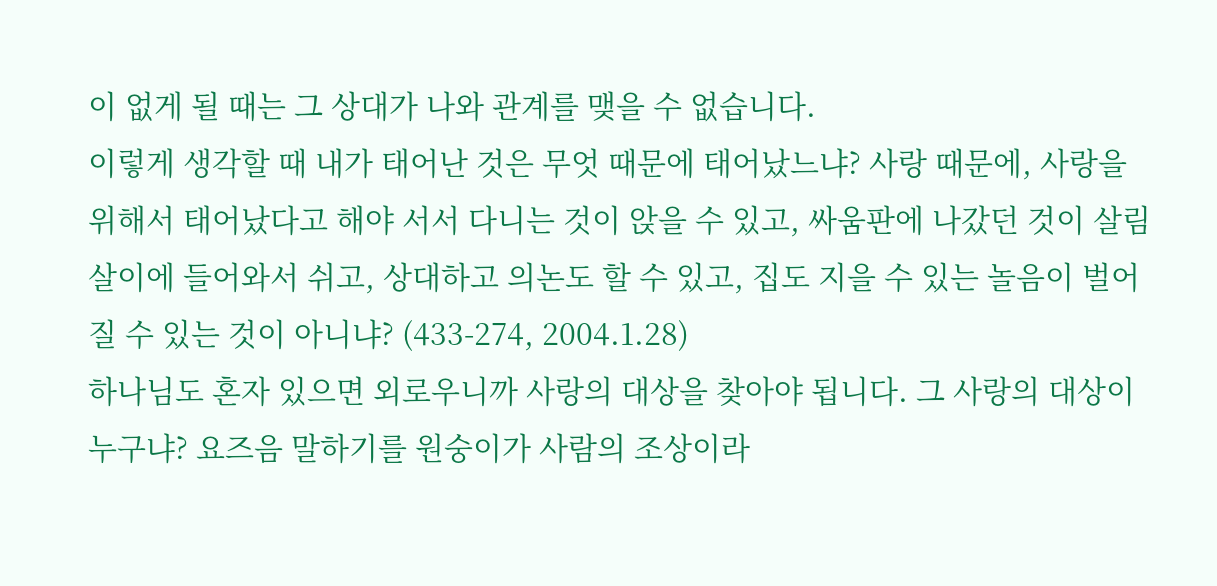이 없게 될 때는 그 상대가 나와 관계를 맺을 수 없습니다.
이렇게 생각할 때 내가 태어난 것은 무엇 때문에 태어났느냐? 사랑 때문에, 사랑을 위해서 태어났다고 해야 서서 다니는 것이 앉을 수 있고, 싸움판에 나갔던 것이 살림살이에 들어와서 쉬고, 상대하고 의논도 할 수 있고, 집도 지을 수 있는 놀음이 벌어질 수 있는 것이 아니냐? (433-274, 2004.1.28)
하나님도 혼자 있으면 외로우니까 사랑의 대상을 찾아야 됩니다. 그 사랑의 대상이 누구냐? 요즈음 말하기를 원숭이가 사람의 조상이라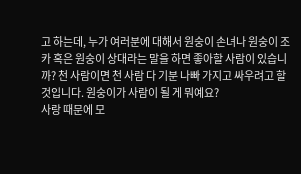고 하는데, 누가 여러분에 대해서 원숭이 손녀나 원숭이 조카 혹은 원숭이 상대라는 말을 하면 좋아할 사람이 있습니까? 천 사람이면 천 사람 다 기분 나빠 가지고 싸우려고 할 것입니다. 원숭이가 사람이 될 게 뭐예요?
사랑 때문에 모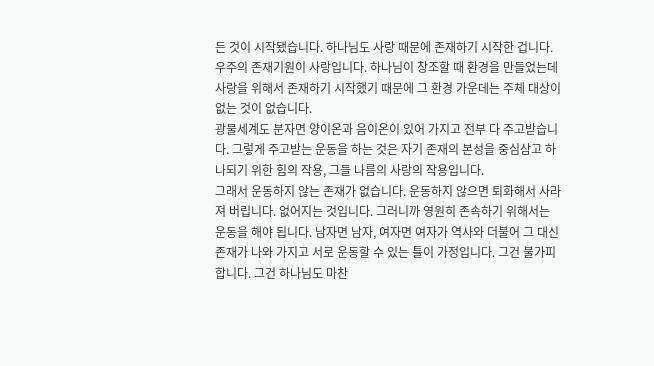든 것이 시작됐습니다. 하나님도 사랑 때문에 존재하기 시작한 겁니다. 우주의 존재기원이 사랑입니다. 하나님이 창조할 때 환경을 만들었는데 사랑을 위해서 존재하기 시작했기 때문에 그 환경 가운데는 주체 대상이 없는 것이 없습니다.
광물세계도 분자면 양이온과 음이온이 있어 가지고 전부 다 주고받습니다. 그렇게 주고받는 운동을 하는 것은 자기 존재의 본성을 중심삼고 하나되기 위한 힘의 작용, 그들 나름의 사랑의 작용입니다.
그래서 운동하지 않는 존재가 없습니다. 운동하지 않으면 퇴화해서 사라져 버립니다. 없어지는 것입니다. 그러니까 영원히 존속하기 위해서는 운동을 해야 됩니다. 남자면 남자, 여자면 여자가 역사와 더불어 그 대신 존재가 나와 가지고 서로 운동할 수 있는 틀이 가정입니다. 그건 불가피합니다. 그건 하나님도 마찬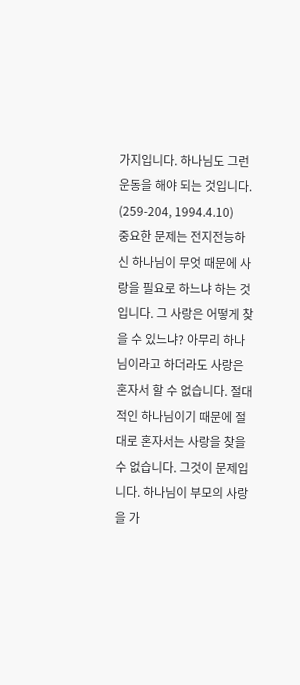가지입니다. 하나님도 그런 운동을 해야 되는 것입니다. (259-204, 1994.4.10)
중요한 문제는 전지전능하신 하나님이 무엇 때문에 사랑을 필요로 하느냐 하는 것입니다. 그 사랑은 어떻게 찾을 수 있느냐? 아무리 하나님이라고 하더라도 사랑은 혼자서 할 수 없습니다. 절대적인 하나님이기 때문에 절대로 혼자서는 사랑을 찾을 수 없습니다. 그것이 문제입니다. 하나님이 부모의 사랑을 가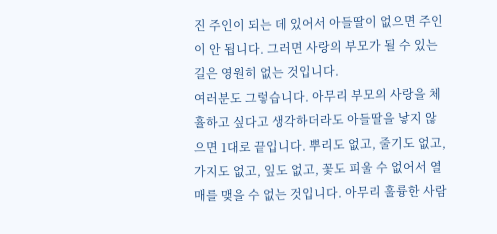진 주인이 되는 데 있어서 아들딸이 없으면 주인이 안 됩니다. 그러면 사랑의 부모가 될 수 있는 길은 영원히 없는 것입니다.
여러분도 그렇습니다. 아무리 부모의 사랑을 체휼하고 싶다고 생각하더라도 아들딸을 낳지 않으면 1대로 끝입니다. 뿌리도 없고, 줄기도 없고, 가지도 없고, 잎도 없고, 꽃도 피울 수 없어서 열매를 맺을 수 없는 것입니다. 아무리 훌륭한 사람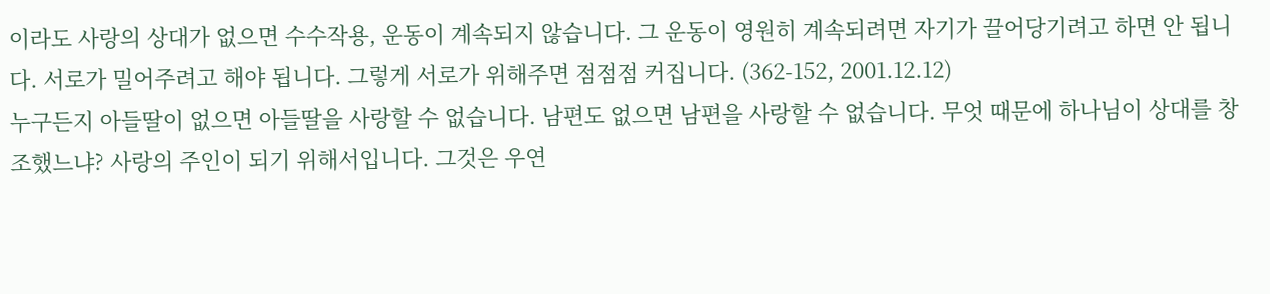이라도 사랑의 상대가 없으면 수수작용, 운동이 계속되지 않습니다. 그 운동이 영원히 계속되려면 자기가 끌어당기려고 하면 안 됩니다. 서로가 밀어주려고 해야 됩니다. 그렇게 서로가 위해주면 점점점 커집니다. (362-152, 2001.12.12)
누구든지 아들딸이 없으면 아들딸을 사랑할 수 없습니다. 남편도 없으면 남편을 사랑할 수 없습니다. 무엇 때문에 하나님이 상대를 창조했느냐? 사랑의 주인이 되기 위해서입니다. 그것은 우연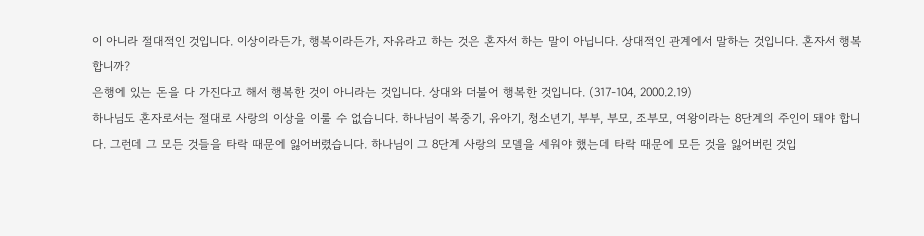이 아니라 절대적인 것입니다. 이상이라든가, 행복이라든가, 자유라고 하는 것은 혼자서 하는 말이 아닙니다. 상대적인 관계에서 말하는 것입니다. 혼자서 행복합니까?
은행에 있는 돈을 다 가진다고 해서 행복한 것이 아니라는 것입니다. 상대와 더불어 행복한 것입니다. (317-104, 2000.2.19)
하나님도 혼자로서는 절대로 사랑의 이상을 이룰 수 없습니다. 하나님이 복중기, 유아기, 청소년기, 부부, 부모, 조부모, 여왕이라는 8단계의 주인이 돼야 합니다. 그런데 그 모든 것들을 타락 때문에 잃어버렸습니다. 하나님이 그 8단계 사랑의 모델을 세워야 했는데 타락 때문에 모든 것을 잃어버린 것입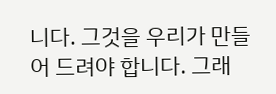니다. 그것을 우리가 만들어 드려야 합니다. 그래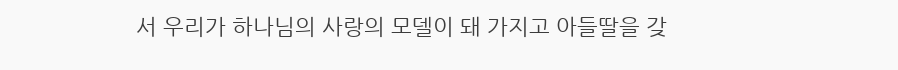서 우리가 하나님의 사랑의 모델이 돼 가지고 아들딸을 갖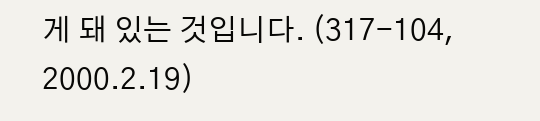게 돼 있는 것입니다. (317-104, 2000.2.19)